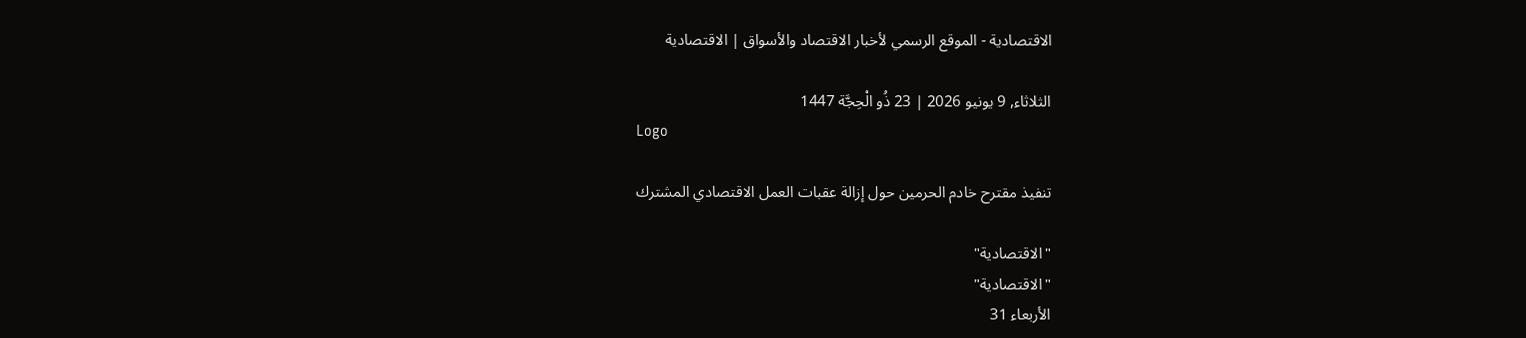الاقتصادية - الموقع الرسمي لأخبار الاقتصاد والأسواق | الاقتصادية

الثلاثاء, 9 يونيو 2026 | 23 ذُو الْحِجَّة 1447
Logo

تنفيذ مقترح خادم الحرمين حول إزالة عقبات العمل الاقتصادي المشترك

"الاقتصادية"
"الاقتصادية"
الأربعاء 31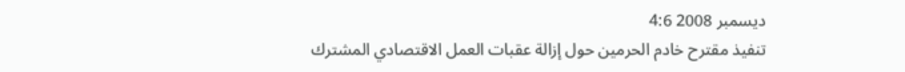ديسمبر 2008 4:6
تنفيذ مقترح خادم الحرمين حول إزالة عقبات العمل الاقتصادي المشترك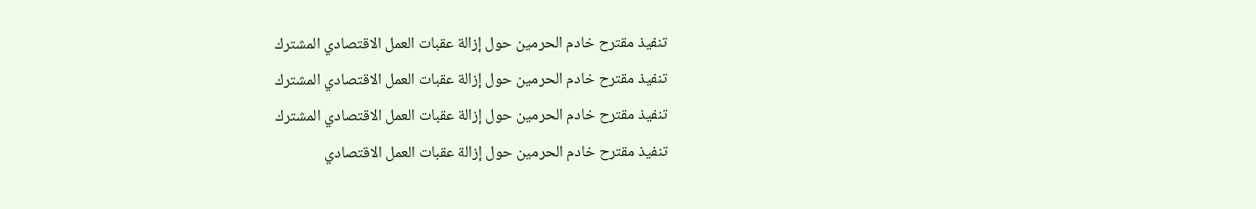تنفيذ مقترح خادم الحرمين حول إزالة عقبات العمل الاقتصادي المشترك
تنفيذ مقترح خادم الحرمين حول إزالة عقبات العمل الاقتصادي المشترك
تنفيذ مقترح خادم الحرمين حول إزالة عقبات العمل الاقتصادي المشترك
تنفيذ مقترح خادم الحرمين حول إزالة عقبات العمل الاقتصادي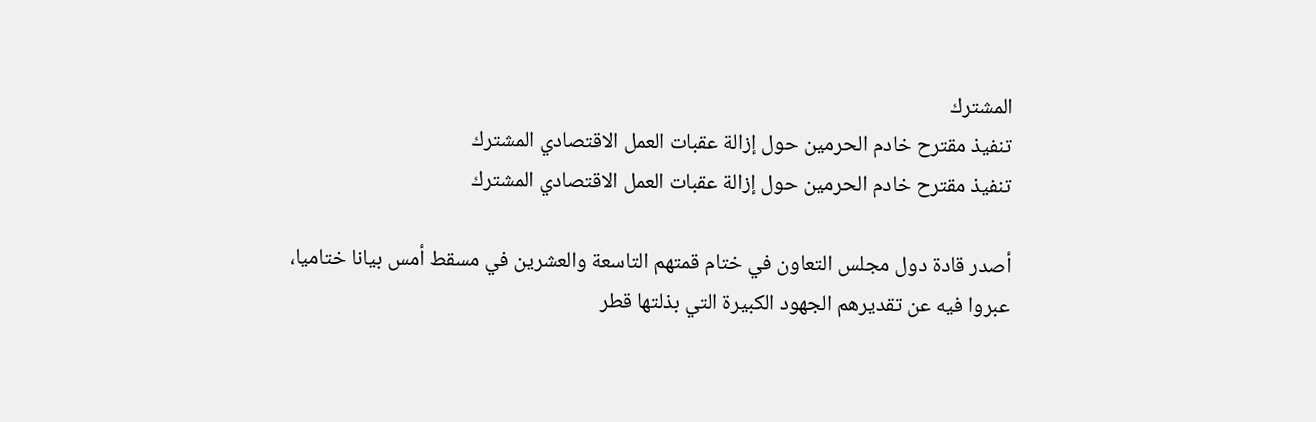المشترك
تنفيذ مقترح خادم الحرمين حول إزالة عقبات العمل الاقتصادي المشترك
تنفيذ مقترح خادم الحرمين حول إزالة عقبات العمل الاقتصادي المشترك

أصدر قادة دول مجلس التعاون في ختام قمتهم التاسعة والعشرين في مسقط أمس بيانا ختاميا، عبروا فيه عن تقديرهم الجهود الكبيرة التي بذلتها قطر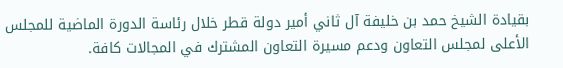بقيادة الشيخ حمد بن خليفة آل ثاني أمير دولة قطر خلال رئاسة الدورة الماضية للمجلس الأعلى لمجلس التعاون ودعم مسيرة التعاون المشترك في المجالات كافة.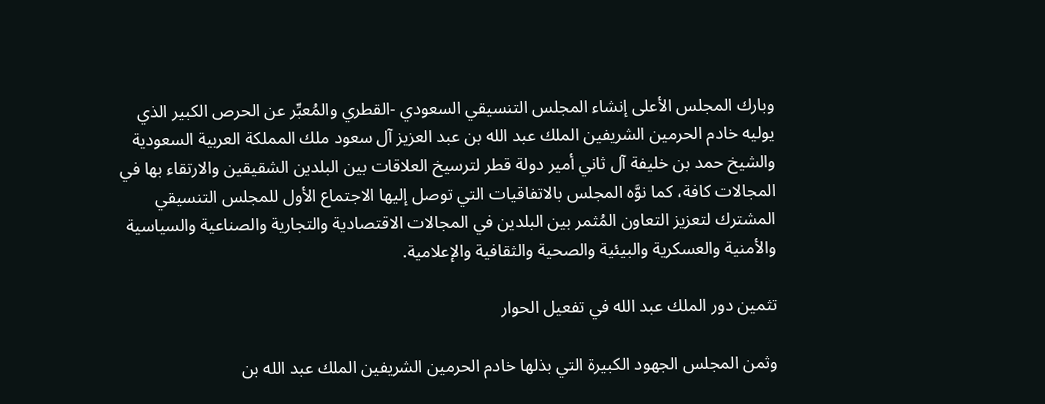وبارك المجلس الأعلى إنشاء المجلس التنسيقي السعودي -القطري والمُعبِّر عن الحرص الكبير الذي يوليه خادم الحرمين الشريفين الملك عبد الله بن عبد العزيز آل سعود ملك المملكة العربية السعودية والشيخ حمد بن خليفة آل ثاني أمير دولة قطر لترسيخ العلاقات بين البلدين الشقيقين والارتقاء بها في المجالات كافة، كما نوَّه المجلس بالاتفاقيات التي توصل إليها الاجتماع الأول للمجلس التنسيقي المشترك لتعزيز التعاون المُثمر بين البلدين في المجالات الاقتصادية والتجارية والصناعية والسياسية والأمنية والعسكرية والبيئية والصحية والثقافية والإعلامية.

تثمين دور الملك عبد الله في تفعيل الحوار

وثمن المجلس الجهود الكبيرة التي بذلها خادم الحرمين الشريفين الملك عبد الله بن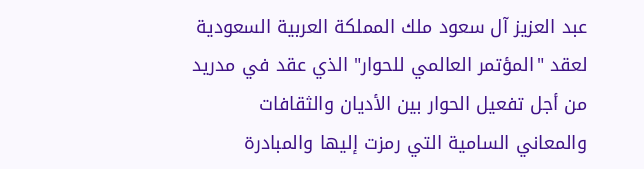عبد العزيز آل سعود ملك المملكة العربية السعودية لعقد "المؤتمر العالمي للحوار" الذي عقد في مدريد من أجل تفعيل الحوار بين الأديان والثقافات والمعاني السامية التي رمزت إليها والمبادرة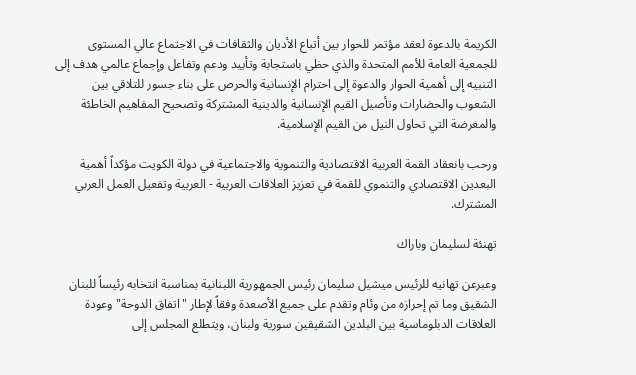الكريمة بالدعوة لعقد مؤتمر للحوار بين أتباع الأديان والثقافات في الاجتماع عالي المستوى للجمعية العامة للأمم المتحدة والذي حظي باستجابة وتأييد ودعم وتفاعل وإجماع عالمي هدف إلى التنبيه إلى أهمية الحوار والدعوة إلى احترام الإنسانية والحرص على بناء جسور للتلاقي بين الشعوب والحضارات وتأصيل القيم الإنسانية والدينية المشتركة وتصحيح المفاهيم الخاطئة والمغرضة التي تحاول النيل من القيم الإسلامية.

ورحب بانعقاد القمة العربية الاقتصادية والتنموية والاجتماعية في دولة الكويت مؤكداً أهمية البعدين الاقتصادي والتنموي للقمة في تعزيز العلاقات العربية - العربية وتفعيل العمل العربي المشترك.

تهنئة لسليمان وباراك

وعبرعن تهانيه للرئيس ميشيل سليمان رئيس الجمهورية اللبنانية بمناسبة انتخابه رئيساً للبنان الشقيق وما تم إحرازه من وئام وتقدم على جميع الأصعدة وفقاً لإطار "اتفاق الدوحة" وعودة العلاقات الدبلوماسية بين البلدين الشقيقين سورية ولبنان، ويتطلع المجلس إلى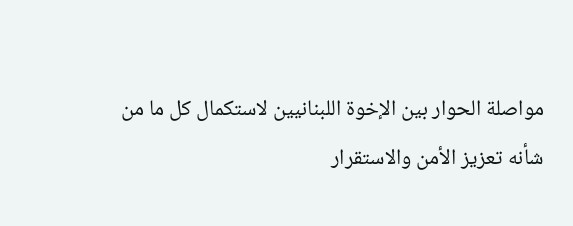مواصلة الحوار بين الإخوة اللبنانيين لاستكمال كل ما من شأنه تعزيز الأمن والاستقرار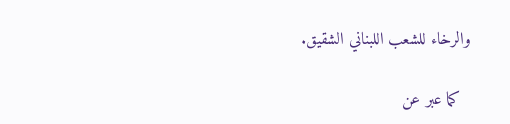والرخاء للشعب اللبناني الشقيق.

  كما عبر عن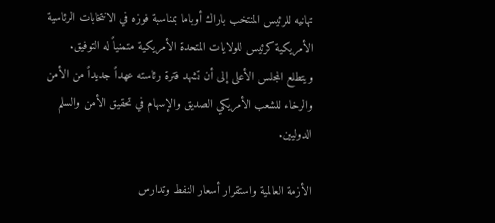تهانيه للرئيس المنتخب باراك أوباما بمناسبة فوزه في الانتخابات الرئاسية الأمريكية كرئيس للولايات المتحدة الأمريكية متمنياً له التوفيق. ويتطلع المجلس الأعلى إلى أن تشهد فترة رئاسته عهداً جديداً من الأمن والرخاء للشعب الأمريكي الصديق والإسهام في تحقيق الأمن والسلم الدوليين.

الأزمة العالمية واستقرار أسعار النفط وتدارس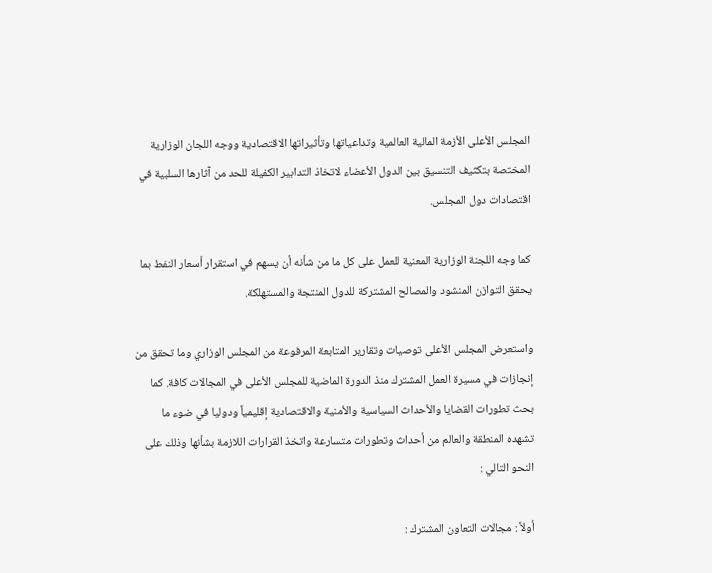المجلس الأعلى الأزمة المالية العالمية وتداعياتها وتأثيراتها الاقتصادية ووجه اللجان الوزارية المختصة بتكثيف التنسيق بين الدول الأعضاء لاتخاذ التدابير الكفيلة للحد من آثارها السلبية في اقتصادات دول المجلس.

كما وجه اللجنة الوزارية المعنية للعمل على كل ما من شأنه أن يسهم في استقرار أسعار النفط بما يحقق التوازن المنشود والمصالح المشتركة للدول المنتجة والمستهلكة.

واستعرض المجلس الأعلى توصيات وتقارير المتابعة المرفوعة من المجلس الوزاري وما تحقق من إنجازات في مسيرة العمل المشترك منذ الدورة الماضية للمجلس الأعلى في المجالات كافة. كما بحث تطورات القضايا والأحداث السياسية والأمنية والاقتصادية إقليمياً ودوليا في ضوء ما تشهده المنطقة والعالم من أحداث وتطورات متسارعة واتخذ القرارات اللازمة بشأنها وذلك على النحو التالي :

أولاً : مجالات التعاون المشترك :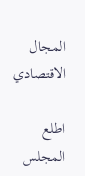المجال الاقتصادي

اطلع المجلس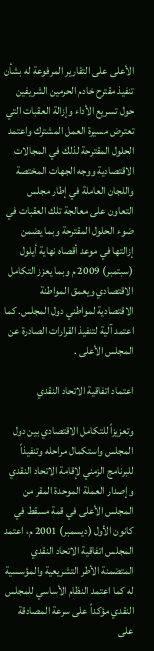الأعلى على التقارير المرفوعة له بشأن تنفيذ مقترح خادم الحرمين الشريفين حول تسريع الأداء وإزالة العقبات التي تعترض مسيرة العمل المشترك واعتمد الحلول المقترحة لذلك في المجالات الاقتصادية ووجه الجهات المختصة واللجان العاملة في إطار مجلس التعاون على معالجة تلك العقبات في ضوء الحلول المقترحة وبما يضمن إزالتها في موعد أقصاه نهاية أيلول (سبتمبر) 2009 م وبما يعزز التكامل الاقتصادي ويعمق المواطنة الاقتصادية لمواطني دول المجلس. كما اعتمد آلية لتنفيذ القرارات الصادرة عن المجلس الأعلى .

اعتماد اتفاقية الاتحاد النقدي

وتعزيزاً للتكامل الاقتصادي بين دول المجلس واستكمال مراحله وتنفيذاً للبرنامج الزمني لإقامة الاتحاد النقدي وإصدار العملة الموحدة المقر من المجلس الأعلى في قمة مسقط في كانون الأول (ديسمبر) 2001 م، اعتمد المجلس اتفاقية الاتحاد النقدي المتضمنة الأطر التشريعية والمؤسسية له كما اعتمد النظام الأساسي للمجلس النقدي مؤكداً على سرعة المصادقة على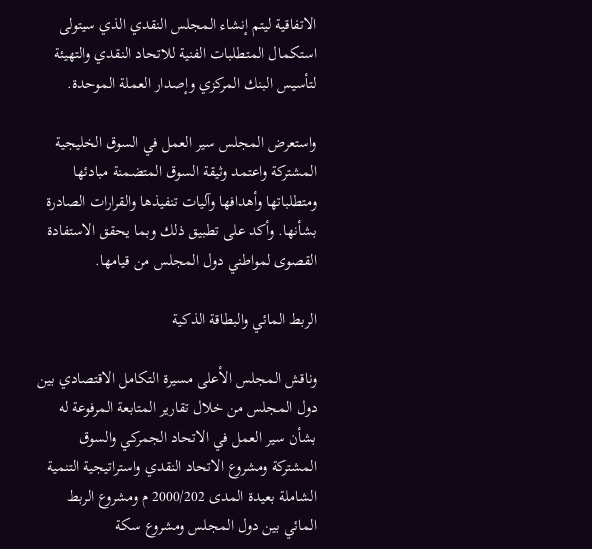الاتفاقية ليتم إنشاء المجلس النقدي الذي سيتولى استكمال المتطلبات الفنية للاتحاد النقدي والتهيئة لتأسيس البنك المركزي وإصدار العملة الموحدة.

واستعرض المجلس سير العمل في السوق الخليجية المشتركة واعتمد وثيقة السوق المتضمنة مبادئها ومتطلباتها وأهدافها وآليات تنفيذها والقرارات الصادرة بشأنها. وأكد على تطبيق ذلك وبما يحقق الاستفادة القصوى لمواطني دول المجلس من قيامها.

الربط المائي والبطاقة الذكية

وناقش المجلس الأعلى مسيرة التكامل الاقتصادي بين دول المجلس من خلال تقارير المتابعة المرفوعة له بشأن سير العمل في الاتحاد الجمركي والسوق المشتركة ومشروع الاتحاد النقدي واستراتيجية التنمية الشاملة بعيدة المدى 2000/202 م ومشروع الربط المائي بين دول المجلس ومشروع سكة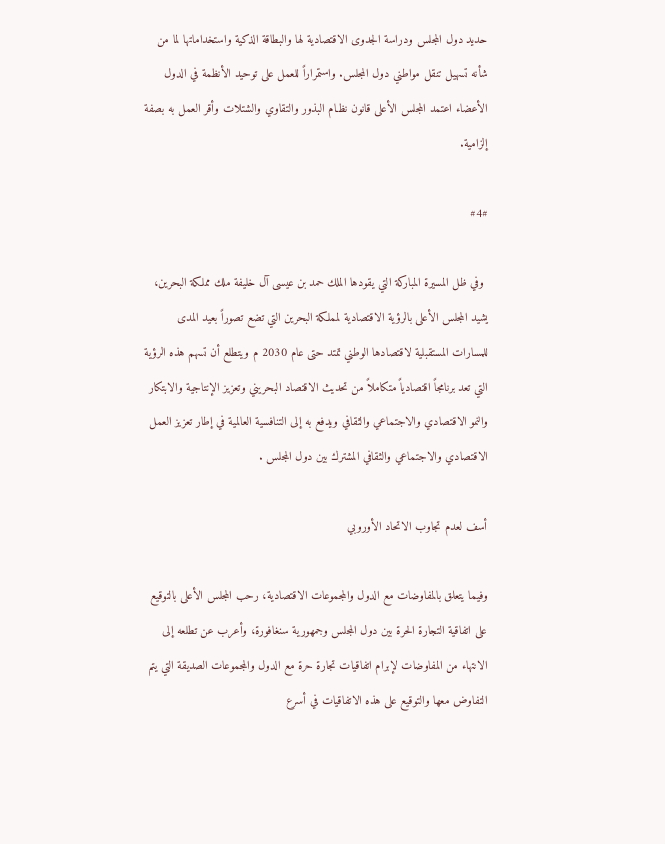حديد دول المجلس ودراسة الجدوى الاقتصادية لها والبطاقة الذكية واستخداماتها لما من شأنه تسهيل تنقل مواطني دول المجلس. واستمراراً للعمل على توحيد الأنظمة في الدول الأعضاء اعتمد المجلس الأعلى قانون نظـام البذور والتقاوي والشتلات وأقر العمل به بصفة إلزامية.

#4#

 وفي ظل المسيرة المباركة التي يقودها الملك حمد بن عيسى آل خليفة ملك مملكة البحرين، يشيد المجلس الأعلى بالرؤية الاقتصادية لمملكة البحرين التي تضع تصوراً بعيد المدى للمسارات المستقبلية لاقتصادها الوطني تمتد حتى عام 2030 م ويتطلع أن تسهم هذه الرؤية التي تعد برنامجاً اقتصادياً متكاملاً من تحديث الاقتصاد البحريني وتعزيز الإنتاجية والابتكار والنمو الاقتصادي والاجتماعي والثقافي ويدفع به إلى التنافسية العالمية في إطار تعزيز العمل الاقتصادي والاجتماعي والثقافي المشترك بين دول المجلس .

أسف لعدم تجاوب الاتحاد الأوروبي

وفيما يتعلق بالمفاوضات مع الدول والمجموعات الاقتصادية، رحب المجلس الأعلى بالتوقيع على اتفاقية التجارة الحرة بين دول المجلس وجمهورية سنغافورة، وأعرب عن تطلعه إلى الانتهاء من المفاوضات لإبرام اتفاقيات تجارة حرة مع الدول والمجموعات الصديقة التي يتم التفاوض معها والتوقيع على هذه الاتفاقيات في أسرع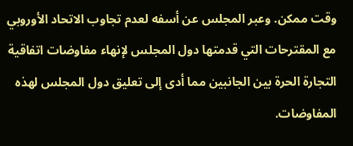وقت ممكن. وعبر المجلس عن أسفه لعدم تجاوب الاتحاد الأوروبي مع المقترحات التي قدمتها دول المجلس لإنهاء مفاوضات اتفاقية التجارة الحرة بين الجانبين مما أدى إلى تعليق دول المجلس لهذه المفاوضات.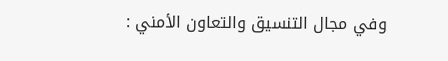وفي مجال التنسيق والتعاون الأمني :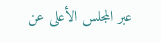عبر المجلس الأعلى عن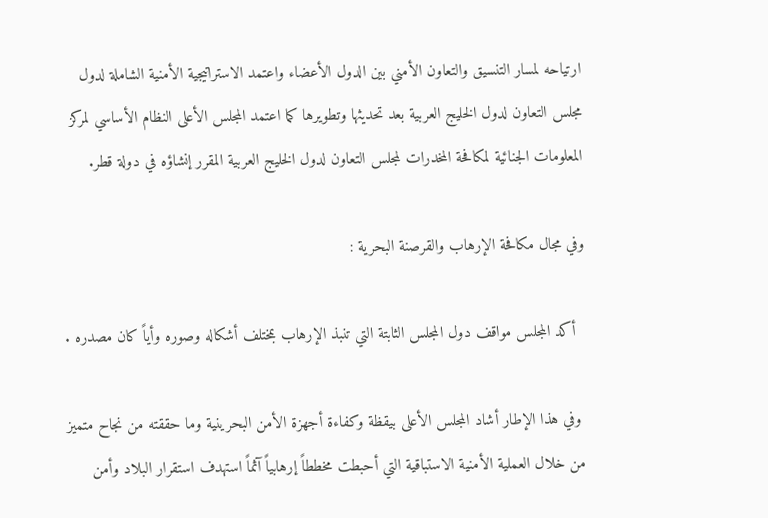ارتياحه لمسار التنسيق والتعاون الأمني بين الدول الأعضاء واعتمد الاستراتيجية الأمنية الشاملة لدول مجلس التعاون لدول الخليج العربية بعد تحديثها وتطويرها كما اعتمد المجلس الأعلى النظام الأساسي لمركز المعلومات الجنائية لمكافحة المخدرات لمجلس التعاون لدول الخليج العربية المقرر إنشاؤه في دولة قطر.

وفي مجال مكافحة الإرهاب والقرصنة البحرية :

  أكد المجلس مواقف دول المجلس الثابتة التي تنبذ الإرهاب بمختلف أشكاله وصوره وأياً كان مصدره .

 وفي هذا الإطار أشاد المجلس الأعلى بيقظة وكفاءة أجهزة الأمن البحرينية وما حققته من نجاح متميز من خلال العملية الأمنية الاستباقية التي أحبطت مخططاً إرهابياً آثماً استهدف استقرار البلاد وأمن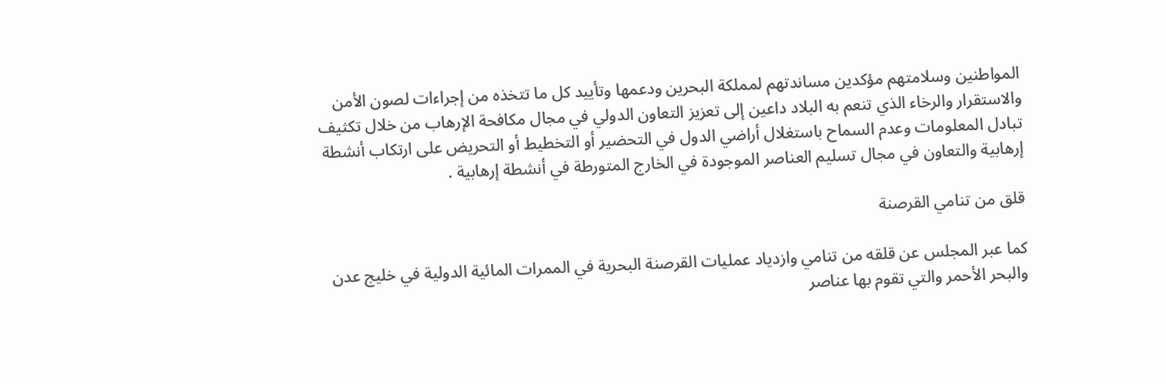المواطنين وسلامتهم مؤكدين مساندتهم لمملكة البحرين ودعمها وتأييد كل ما تتخذه من إجراءات لصون الأمن والاستقرار والرخاء الذي تنعم به البلاد داعين إلى تعزيز التعاون الدولي في مجال مكافحة الإرهاب من خلال تكثيف تبادل المعلومات وعدم السماح باستغلال أراضي الدول في التحضير أو التخطيط أو التحريض على ارتكاب أنشطة إرهابية والتعاون في مجال تسليم العناصر الموجودة في الخارج المتورطة في أنشطة إرهابية .

قلق من تنامي القرصنة

كما عبر المجلس عن قلقه من تنامي وازدياد عمليات القرصنة البحرية في الممرات المائية الدولية في خليج عدن والبحر الأحمر والتي تقوم بها عناصر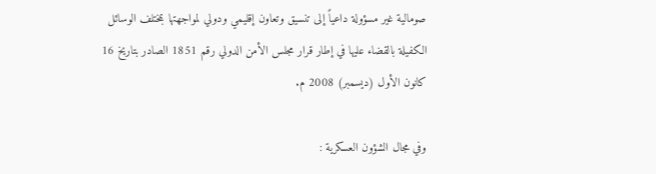صومالية غير مسؤولة داعياً إلى تنسيق وتعاون إقليمي ودولي لمواجهتها بمختلف الوسائل الكفيلة بالقضاء عليها في إطار قرار مجلس الأمن الدولي رقم 1851 الصادر بتاريخ 16 كانون الأول (ديسمبر) 2008 م.

وفي مجال الشؤون العسكرية :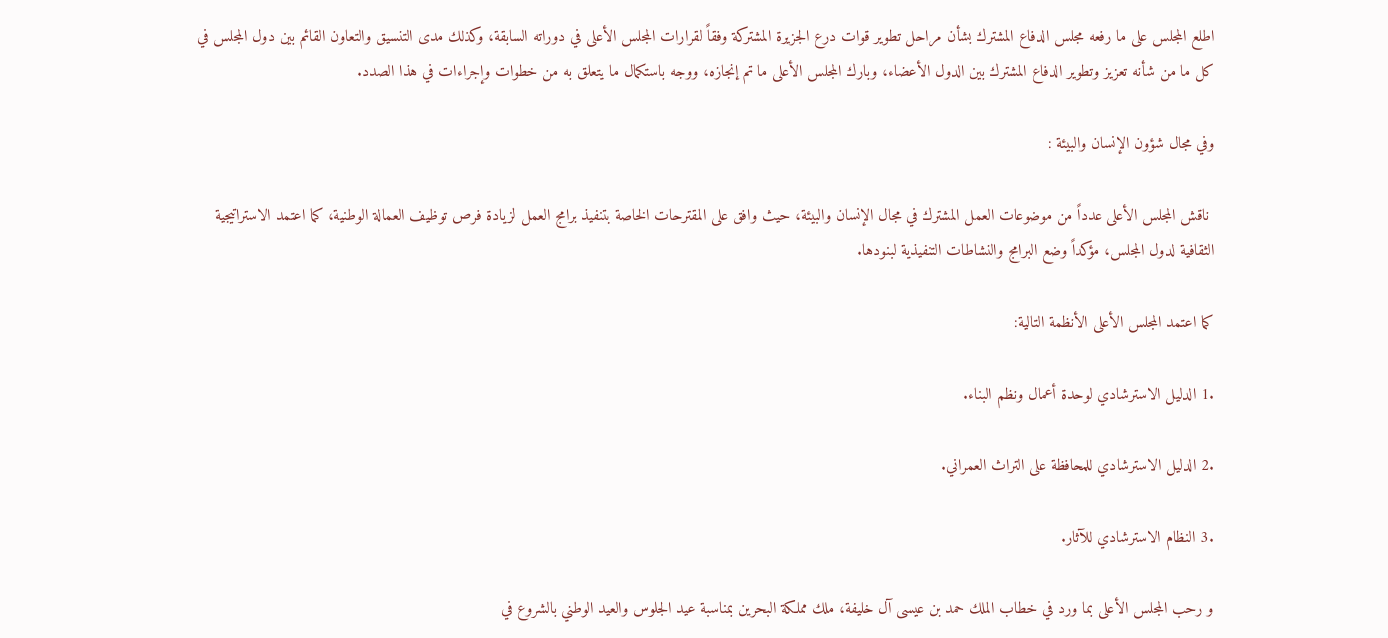اطلع المجلس على ما رفعه مجلس الدفاع المشترك بشأن مراحل تطوير قوات درع الجزيرة المشتركة وفقاً لقرارات المجلس الأعلى في دوراته السابقة، وكذلك مدى التنسيق والتعاون القائم بين دول المجلس في كل ما من شأنه تعزيز وتطوير الدفاع المشترك بين الدول الأعضاء، وبارك المجلس الأعلى ما تم إنجازه، ووجه باستكمال ما يتعلق به من خطوات وإجراءات في هذا الصدد.

وفي مجال شؤون الإنسان والبيئة :

 ناقش المجلس الأعلى عدداً من موضوعات العمل المشترك في مجال الإنسان والبيئة، حيث وافق على المقترحات الخاصة بتنفيذ برامج العمل لزيادة فرص توظيف العمالة الوطنية، كما اعتمد الاستراتيجية الثقافية لدول المجلس، مؤكداً وضع البرامج والنشاطات التنفيذية لبنودها.

كما اعتمد المجلس الأعلى الأنظمة التالية:

.1 الدليل الاسترشادي لوحدة أعمال ونظم البناء.

.2 الدليل الاسترشادي للمحافظة على التراث العمراني.

.3 النظام الاسترشادي للآثار.

و رحب المجلس الأعلى بما ورد في خطاب الملك حمد بن عيسى آل خليفة، ملك مملكة البحرين بمناسبة عيد الجلوس والعيد الوطني بالشروع في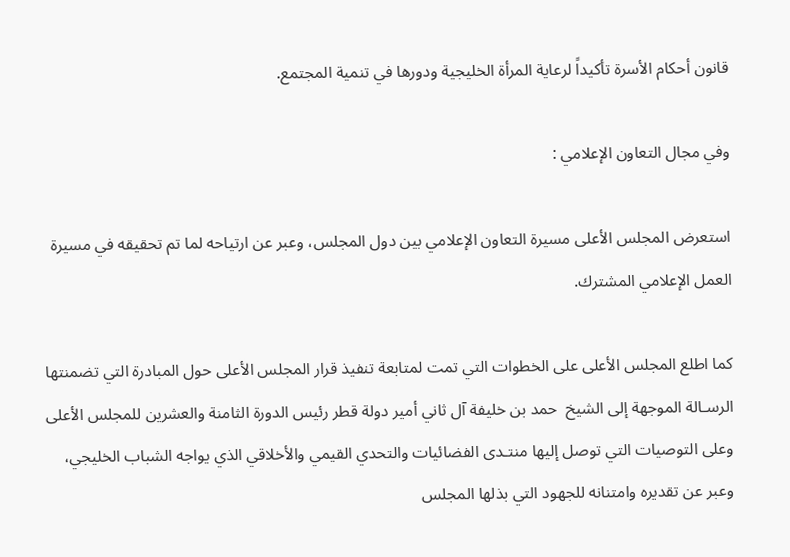قانون أحكام الأسرة تأكيداً لرعاية المرأة الخليجية ودورها في تنمية المجتمع.

وفي مجال التعاون الإعلامي :

استعرض المجلس الأعلى مسيرة التعاون الإعلامي بين دول المجلس، وعبر عن ارتياحه لما تم تحقيقه في مسيرة العمل الإعلامي المشترك.

كما اطلع المجلس الأعلى على الخطوات التي تمت لمتابعة تنفيذ قرار المجلس الأعلى حول المبادرة التي تضمنتها الرسـالة الموجهة إلى الشيخ  حمد بن خليفة آل ثاني أمير دولة قطر رئيس الدورة الثامنة والعشرين للمجلس الأعلى وعلى التوصيات التي توصل إليها منتـدى الفضائيات والتحدي القيمي والأخلاقي الذي يواجه الشباب الخليجي، وعبر عن تقديره وامتنانه للجهود التي بذلها المجلس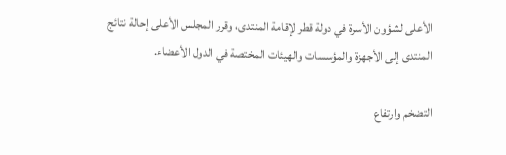الأعلى لشؤون الأسرة في دولة قطر لإقامة المنتدى، وقرر المجلس الأعلى إحالة نتائج المنتدى إلى الأجهزة والمؤسسات والهيئات المختصة في الدول الأعضاء.

التضخم وارتفاع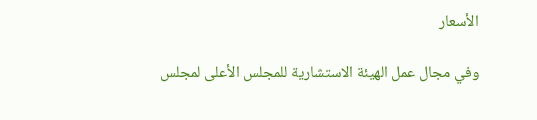الأسعار

وفي مجال عمل الهيئة الاستشارية للمجلس الأعلى لمجلس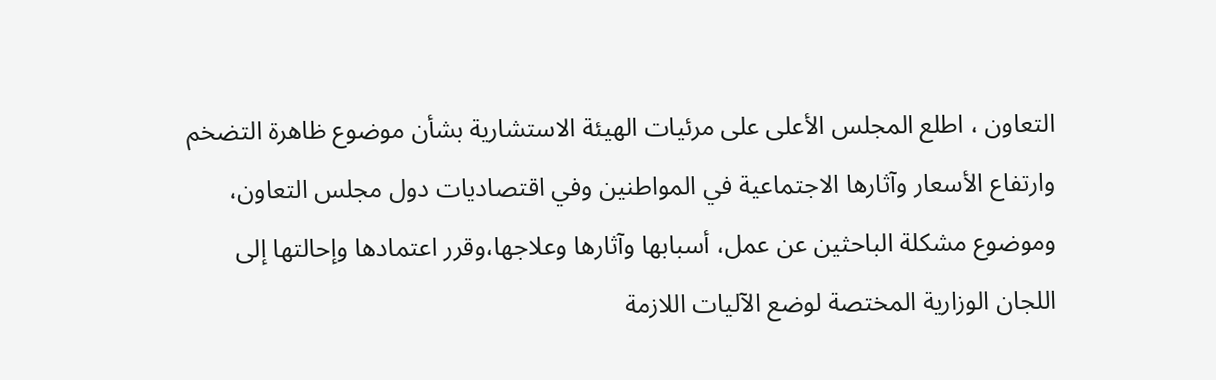التعاون ، اطلع المجلس الأعلى على مرئيات الهيئة الاستشارية بشأن موضوع ظاهرة التضخم وارتفاع الأسعار وآثارها الاجتماعية في المواطنين وفي اقتصاديات دول مجلس التعاون، وموضوع مشكلة الباحثين عن عمل، أسبابها وآثارها وعلاجها،وقرر اعتمادها وإحالتها إلى اللجان الوزارية المختصة لوضع الآليات اللازمة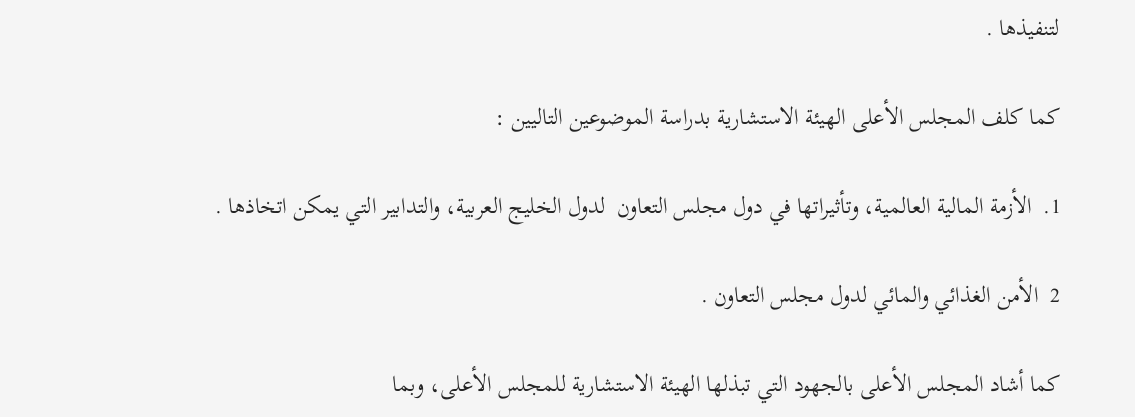لتنفيذها .

كما كلف المجلس الأعلى الهيئة الاستشارية بدراسة الموضوعين التاليين :

1.  الأزمة المالية العالمية، وتأثيراتها في دول مجلس التعاون  لدول الخليج العربية، والتدابير التي يمكن اتخاذها .

2  الأمن الغذائي والمائي لدول مجلس التعاون .

كما أشاد المجلس الأعلى بالجهود التي تبذلها الهيئة الاستشارية للمجلس الأعلى، وبما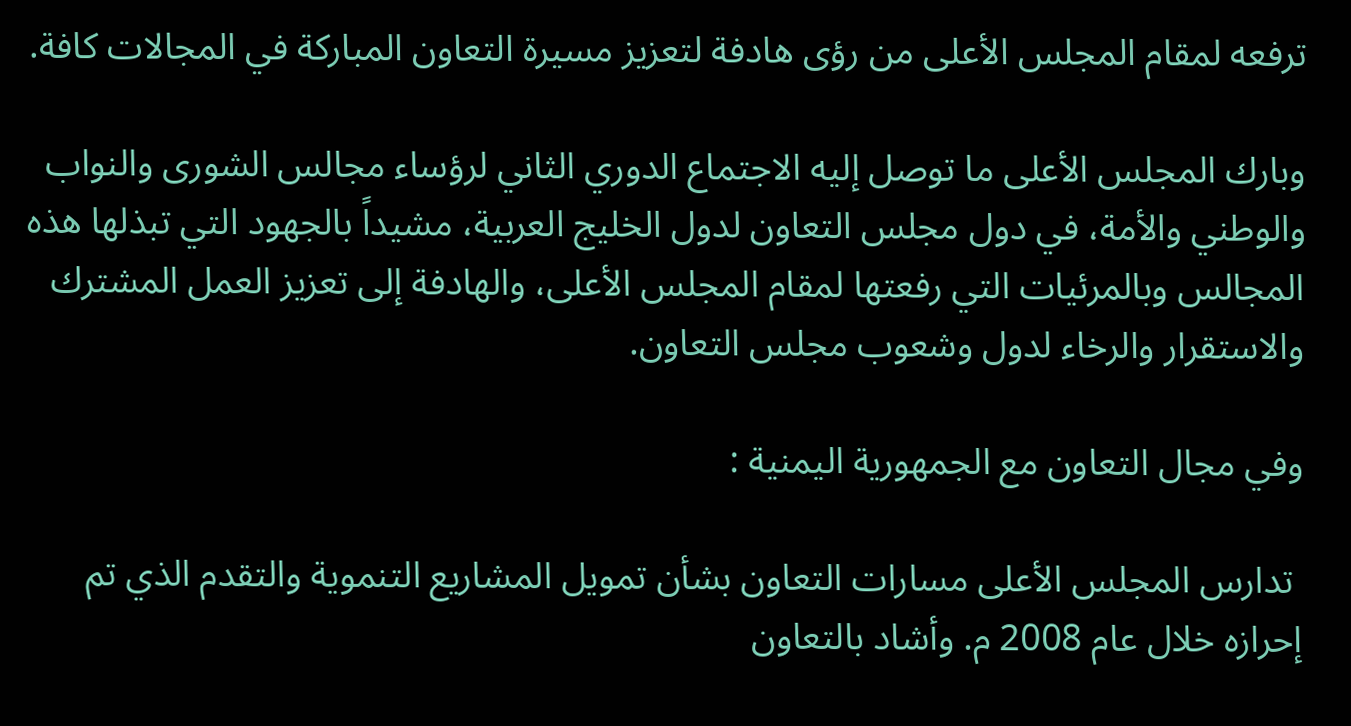ترفعه لمقام المجلس الأعلى من رؤى هادفة لتعزيز مسيرة التعاون المباركة في المجالات كافة.

وبارك المجلس الأعلى ما توصل إليه الاجتماع الدوري الثاني لرؤساء مجالس الشورى والنواب والوطني والأمة، في دول مجلس التعاون لدول الخليج العربية، مشيداً بالجهود التي تبذلها هذه المجالس وبالمرئيات التي رفعتها لمقام المجلس الأعلى، والهادفة إلى تعزيز العمل المشترك والاستقرار والرخاء لدول وشعوب مجلس التعاون.

وفي مجال التعاون مع الجمهورية اليمنية :

 تدارس المجلس الأعلى مسارات التعاون بشأن تمويل المشاريع التنموية والتقدم الذي تم إحرازه خلال عام 2008 م. وأشاد بالتعاون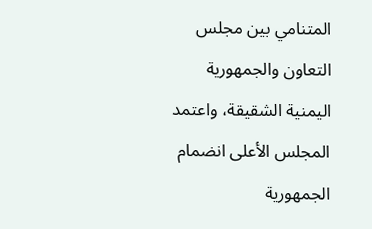المتنامي بين مجلس التعاون والجمهورية اليمنية الشقيقة، واعتمد المجلس الأعلى انضمام الجمهورية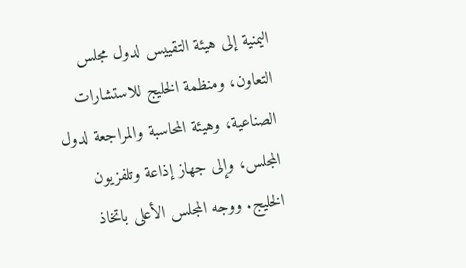اليمنية إلى هيئة التقييس لدول مجلس التعاون، ومنظمة الخليج للاستشارات الصناعية، وهيئة المحاسبة والمراجعة لدول المجلس، وإلى جهاز إذاعة وتلفزيون الخليج. ووجه المجلس الأعلى باتخاذ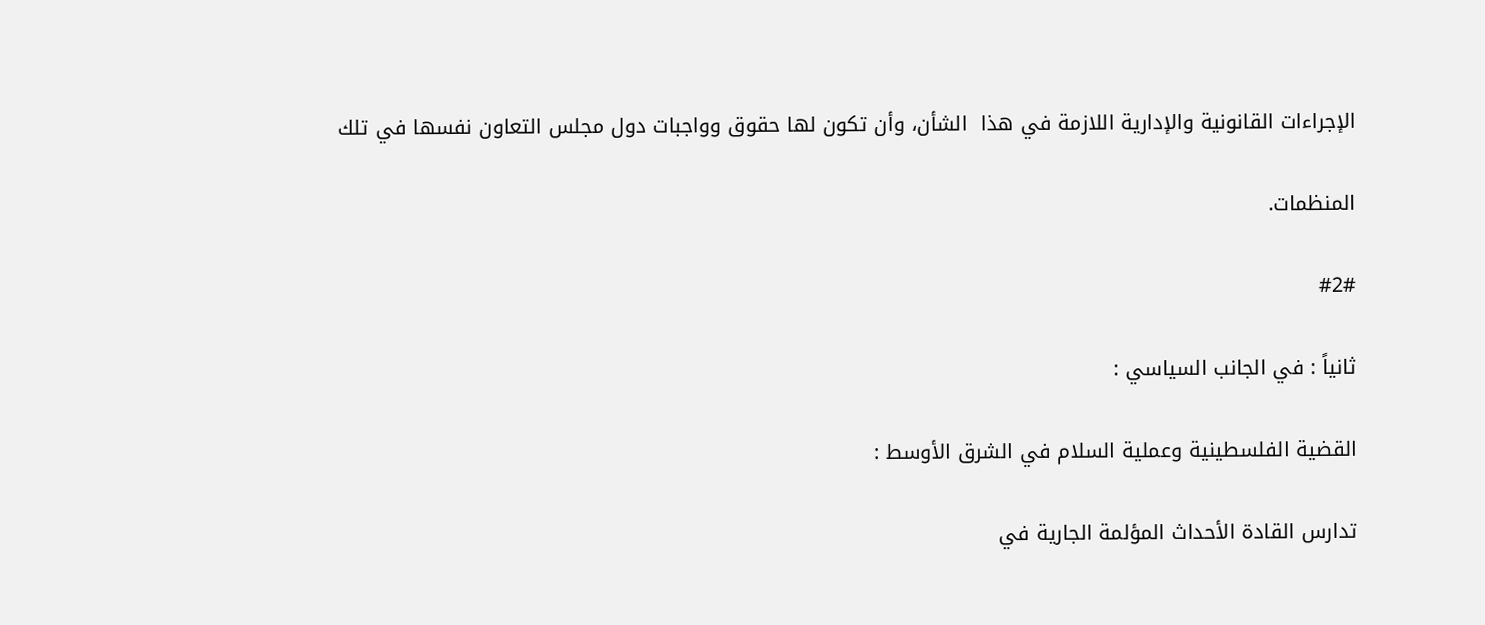الإجراءات القانونية والإدارية اللازمة في هذا  الشأن، وأن تكون لها حقوق وواجبات دول مجلس التعاون نفسها في تلك

المنظمات.

#2#

ثانياً : في الجانب السياسي :

القضية الفلسطينية وعملية السلام في الشرق الأوسط :

تدارس القادة الأحداث المؤلمة الجارية في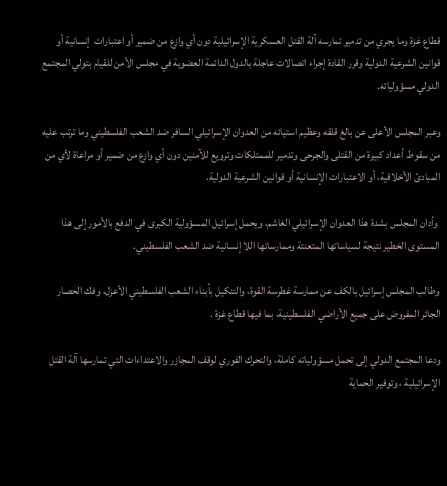قطاع غزة وما يجري من تدمير تمارسه آلة القتل العسكرية الإسرائيلية دون أي وازع من ضمير أو اعتبارات  إنسانية أو قوانين الشرعية الدولية وقرر القادة إجراء اتصالات عاجلة بالدول الدائمة العضوية في مجلس الأمن للقيام بتولي المجتمع الدولي مسؤولياته.

وعبر المجلس الأعلى عن بالغ قلقه وعظيم استيائه من العدوان الإسرائيلي السافر ضد الشعب الفلسطيني وما ترتب عليه من سقوط أعداد كبيرة من القتلى والجرحى وتدمير للممتلكات وترويع للآمنين دون أي وازع من ضمير أو مراعاة لأي من المبادئ الأخلاقية، أو الاعتبارات الإنسانية أو قوانين الشرعية الدولية.

 وأدان المجلس بشدة هذا العدوان الإسرائيلي الغاشم، ويحمل إسرائيل المسؤولية الكبرى في الدفع بالأمور إلى هذا المستوى الخطير نتيجة لسياساتها المتعنتة وممارساتها اللا إنسانية ضد الشعب الفلسطيني.

وطالب المجلس إسرائيل بالكف عن ممارسة غطرسة القوة، والتنكيل بأبناء الشعب الفلسطيني الأعزل، وفك الحصار الجائر المفروض على جميع الأراضي الفلسطينية، بما فيها قطاع غزة .

ودعا المجتمع الدولي إلى تحمل مسؤولياته كاملة، والتحرك الفوري لوقف المجازر والاعتداءات التي تمارسها آلة القتل الإسرائيلية ، وتوفير الحماية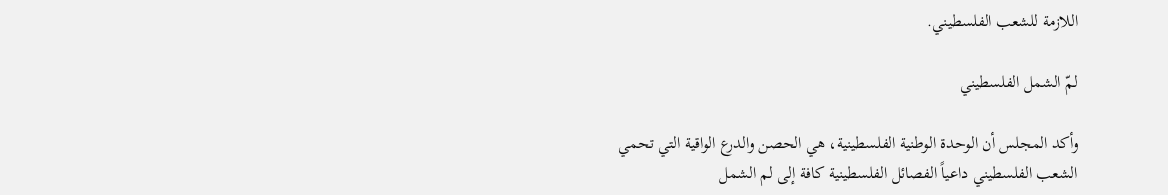اللازمة للشعب الفلسطيني.

لمّ الشمل الفلسطيني

وأكد المجلس أن الوحدة الوطنية الفلسطينية، هي الحصن والدرع الواقية التي تحمي الشعب الفلسطيني داعياً الفصائل الفلسطينية كافة إلى لم الشمل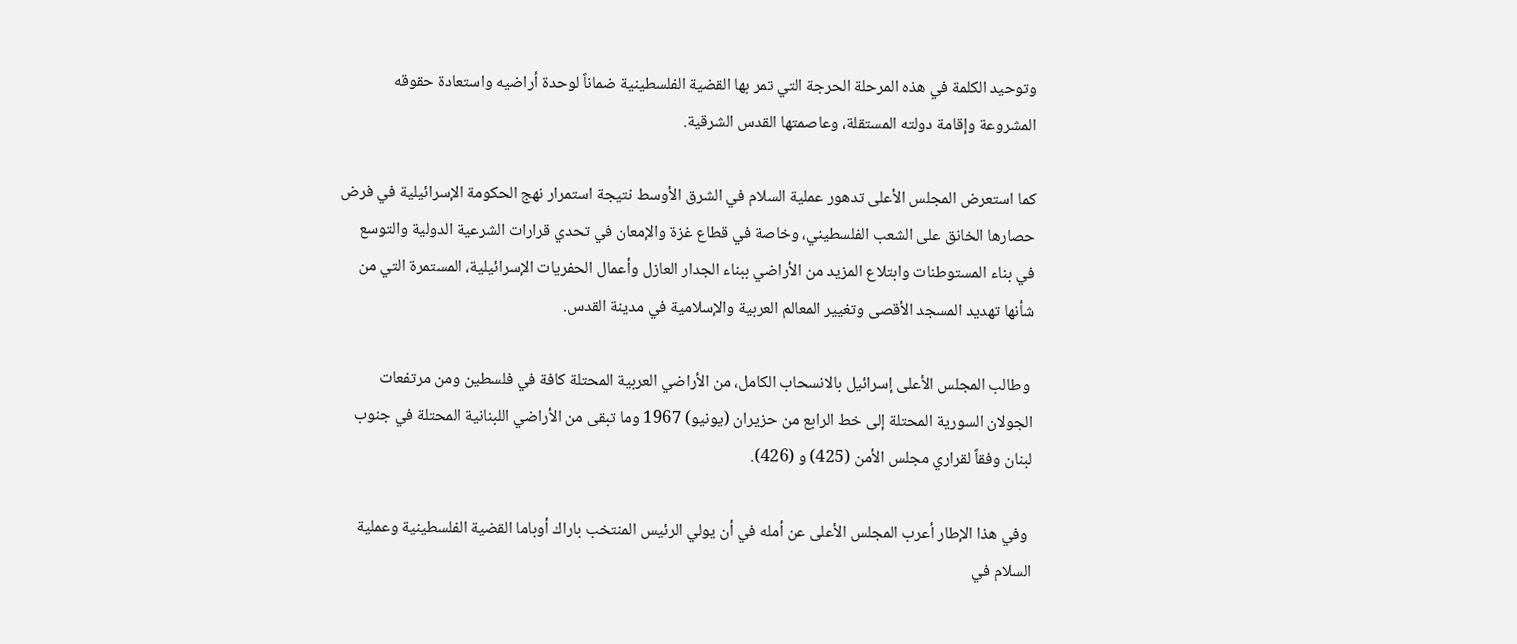وتوحيد الكلمة في هذه المرحلة الحرجة التي تمر بها القضية الفلسطينية ضماناً لوحدة أراضيه واستعادة حقوقه المشروعة وإقامة دولته المستقلة، وعاصمتها القدس الشرقية.

كما استعرض المجلس الأعلى تدهور عملية السلام في الشرق الأوسط نتيجة استمرار نهج الحكومة الإسرائيلية في فرض حصارها الخانق على الشعب الفلسطيني، وخاصة في قطاع غزة والإمعان في تحدي قرارات الشرعية الدولية والتوسع في بناء المستوطنات وابتلاع المزيد من الأراضي ببناء الجدار العازل وأعمال الحفريات الإسرائيلية، المستمرة التي من شأنها تهديد المسجد الأقصى وتغيير المعالم العربية والإسلامية في مدينة القدس.

 وطالب المجلس الأعلى إسرائيل بالانسحاب الكامل، من الأراضي العربية المحتلة كافة في فلسطين ومن مرتفعات الجولان السورية المحتلة إلى خط الرابع من حزيران (يونيو) 1967 وما تبقى من الأراضي اللبنانية المحتلة في جنوب لبنان وفقاً لقراري مجلس الأمن (425) و (426).

 وفي هذا الإطار أعرب المجلس الأعلى عن أمله في أن يولي الرئيس المنتخب باراك أوباما القضية الفلسطينية وعملية السلام في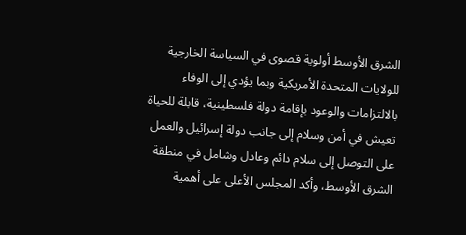الشرق الأوسط أولوية قصوى في السياسة الخارجية للولايات المتحدة الأمريكية وبما يؤدي إلى الوفاء بالالتزامات والوعود بإقامة دولة فلسطينية، قابلة للحياة تعيش في أمن وسلام إلى جانب دولة إسرائيل والعمل على التوصل إلى سلام دائم وعادل وشامل في منطقة الشرق الأوسط، وأكد المجلس الأعلى على أهمية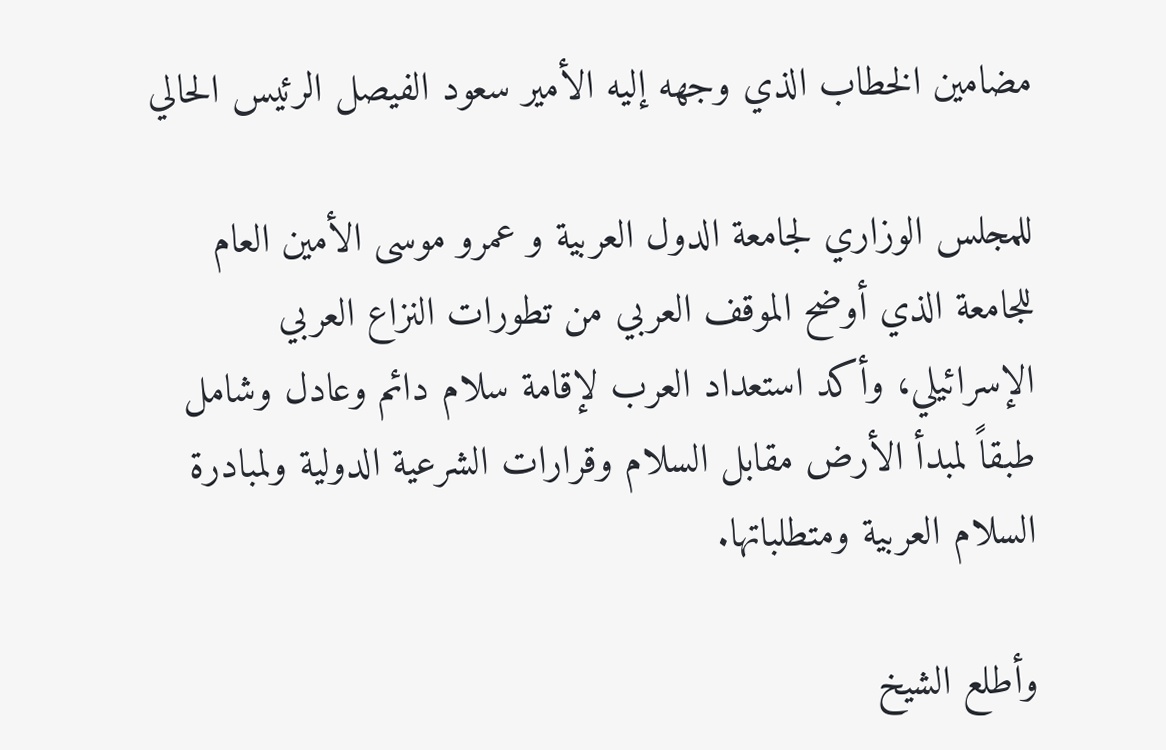مضامين الخطاب الذي وجهه إليه الأمير سعود الفيصل الرئيس الحالي

للمجلس الوزاري لجامعة الدول العربية و عمرو موسى الأمين العام للجامعة الذي أوضح الموقف العربي من تطورات النزاع العربي الإسرائيلي، وأكد استعداد العرب لإقامة سلام دائم وعادل وشامل طبقاً لمبدأ الأرض مقابل السلام وقرارات الشرعية الدولية ولمبادرة السلام العربية ومتطلباتها.

وأطلع الشيخ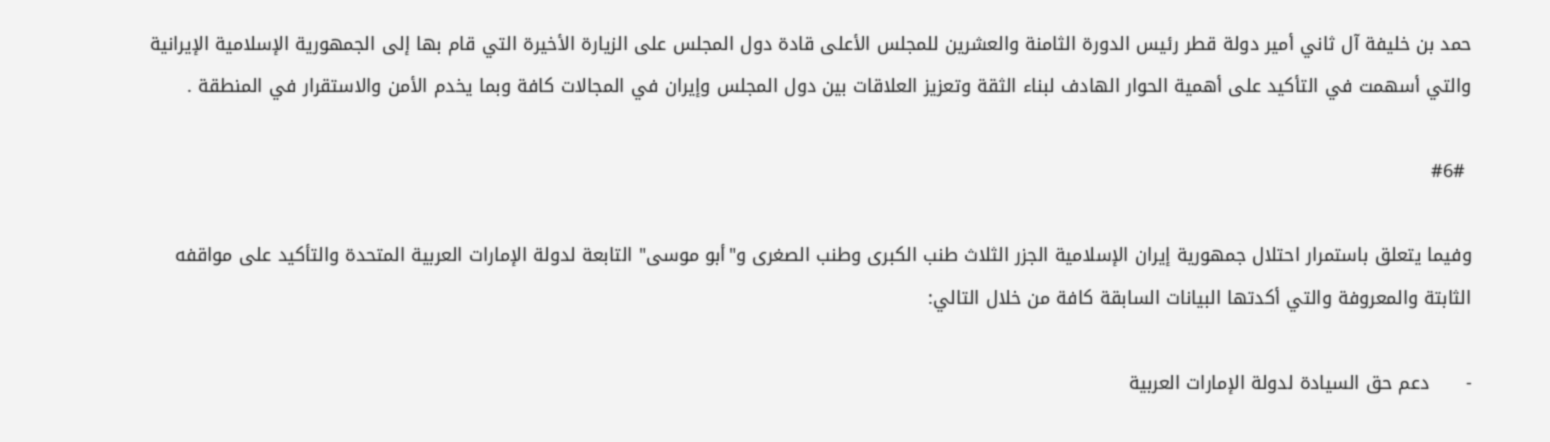حمد بن خليفة آل ثاني أمير دولة قطر رئيس الدورة الثامنة والعشرين للمجلس الأعلى قادة دول المجلس على الزيارة الأخيرة التي قام بها إلى الجمهورية الإسلامية الإيرانية والتي أسهمت في التأكيد على أهمية الحوار الهادف لبناء الثقة وتعزيز العلاقات بين دول المجلس وإيران في المجالات كافة وبما يخدم الأمن والاستقرار في المنطقة .

 #6#

وفيما يتعلق باستمرار احتلال جمهورية إيران الإسلامية الجزر الثلاث طنب الكبرى وطنب الصغرى و"أبو موسى" التابعة لدولة الإمارات العربية المتحدة والتأكيد على مواقفه الثابتة والمعروفة والتي أكدتها البيانات السابقة كافة من خلال التالي:

-      دعم حق السيادة لدولة الإمارات العربية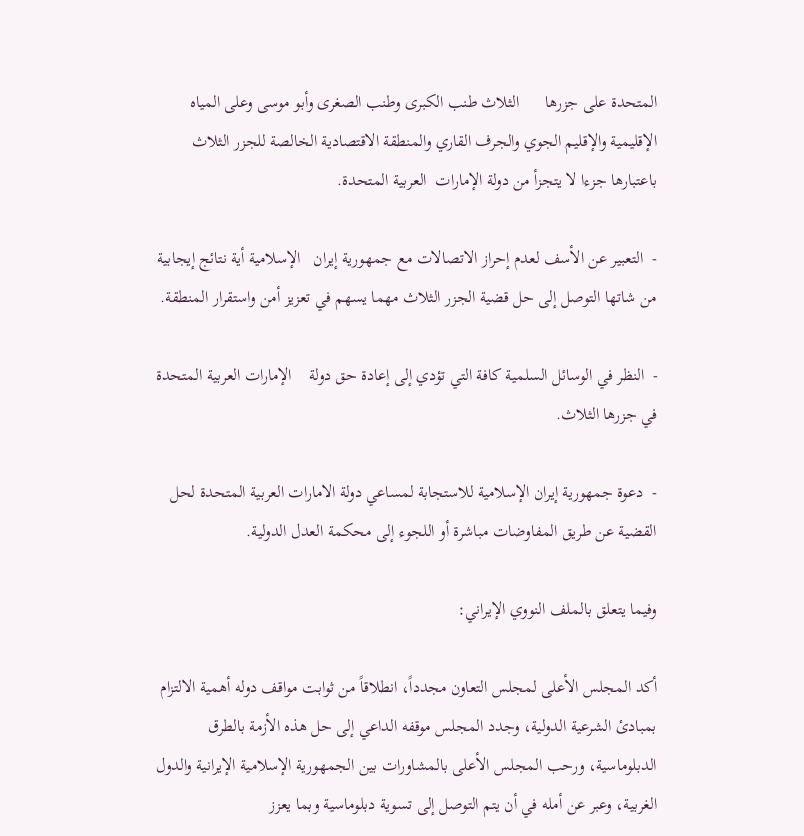المتحدة على جزرها      الثلاث طنب الكبرى وطنب الصغرى وأبو موسى وعلى المياه  الإقليمية والإقليم الجوي والجرف القاري والمنطقة الاقتصادية الخالصة للجزر الثلاث باعتبارها جزءا لا يتجزأ من دولة الإمارات  العربية المتحدة.

-  التعبير عن الأسف لعدم إحراز الاتصالات مع جمهورية إيران   الإسلامية أية نتائج إيجابية من شاتها التوصل إلى حل قضية الجزر الثلاث مهما يسهم في تعزيز أمن واستقرار المنطقة.

-  النظر في الوسائل السلمية كافة التي تؤدي إلى إعادة حق دولة    الإمارات العربية المتحدة في جزرها الثلاث.

-  دعوة جمهورية إيران الإسلامية للاستجابة لمساعي دولة الامارات العربية المتحدة لحل القضية عن طريق المفاوضات مباشرة أو اللجوء إلى محكمة العدل الدولية.

وفيما يتعلق بالملف النووي الإيراني:

أكد المجلس الأعلى لمجلس التعاون مجدداً، انطلاقاً من ثوابت مواقف دوله أهمية الالتزام بمبادئ الشرعية الدولية، وجدد المجلس موقفه الداعي إلى حل هذه الأزمة بالطرق الدبلوماسية، ورحب المجلس الأعلى بالمشاورات بين الجمهورية الإسلامية الإيرانية والدول الغربية، وعبر عن أمله في أن يتم التوصل إلى تسوية دبلوماسية وبما يعزز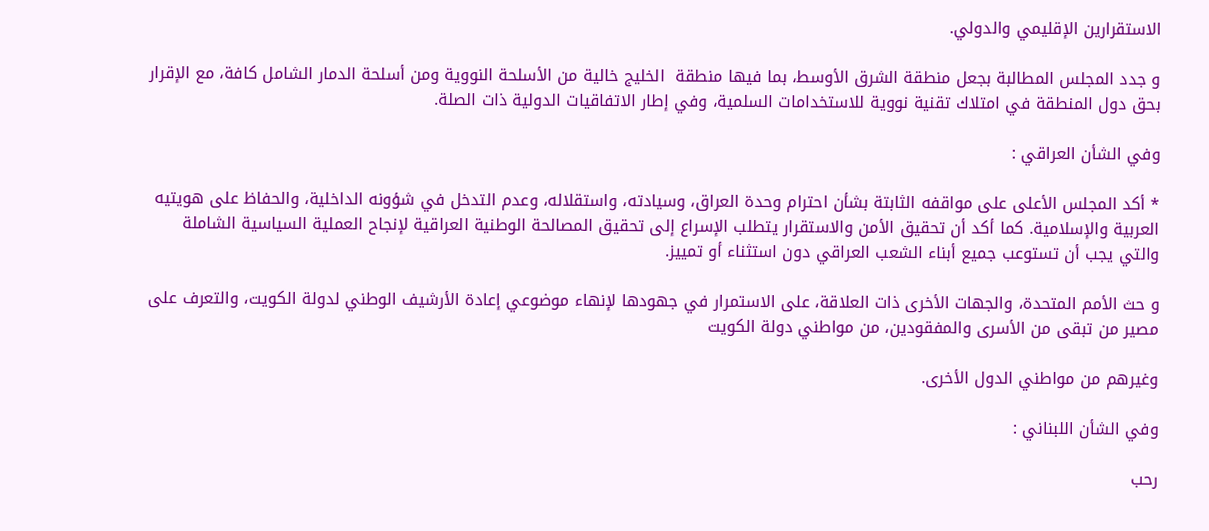الاستقرارين الإقليمي والدولي.

و جدد المجلس المطالبة بجعل منطقة الشرق الأوسط، بما فيها منطقة  الخليج خالية من الأسلحة النووية ومن أسلحة الدمار الشامل كافة، مع الإقرار بحق دول المنطقة في امتلاك تقنية نووية للاستخدامات السلمية، وفي إطار الاتفاقيات الدولية ذات الصلة.

وفي الشأن العراقي :

* أكد المجلس الأعلى على مواقفه الثابتة بشأن احترام وحدة العراق، وسيادته، واستقلاله، وعدم التدخل في شؤونه الداخلية، والحفاظ على هويتيه العربية والإسلامية. كما أكد أن تحقيق الأمن والاستقرار يتطلب الإسراع إلى تحقيق المصالحة الوطنية العراقية لإنجاح العملية السياسية الشاملة والتي يجب أن تستوعب جميع أبناء الشعب العراقي دون استثناء أو تمييز.

و حث الأمم المتحدة، والجهات الأخرى ذات العلاقة، على الاستمرار في جهودها لإنهاء موضوعي إعادة الأرشيف الوطني لدولة الكويت، والتعرف على مصير من تبقى من الأسرى والمفقودين، من مواطني دولة الكويت

وغيرهم من مواطني الدول الأخرى.

وفي الشأن اللبناني :

رحب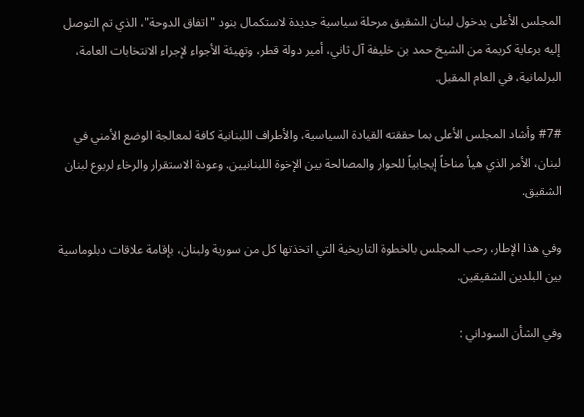المجلس الأعلى بدخول لبنان الشقيق مرحلة سياسية جديدة لاستكمال بنود "اتفاق الدوحة"، الذي تم التوصل إليه برعاية كريمة من الشيخ حمد بن خليفة آل ثاني، أمير دولة قطر، وتهيئة الأجواء لإجراء الانتخابات العامة، البرلمانية، في العام المقبل.

#7# وأشاد المجلس الأعلى بما حققته القيادة السياسية، والأطراف اللبنانية كافة لمعالجة الوضع الأمني في لبنان، الأمر الذي هيأ مناخاً إيجابياً للحوار والمصالحة بين الإخوة اللبنانيين. وعودة الاستقرار والرخاء لربوع لبنان الشقيق.

وفي هذا الإطار، رحب المجلس بالخطوة التاريخية التي اتخذتها كل من سورية ولبنان، بإقامة علاقات دبلوماسية بين البلدين الشقيقين.

وفي الشأن السوداني :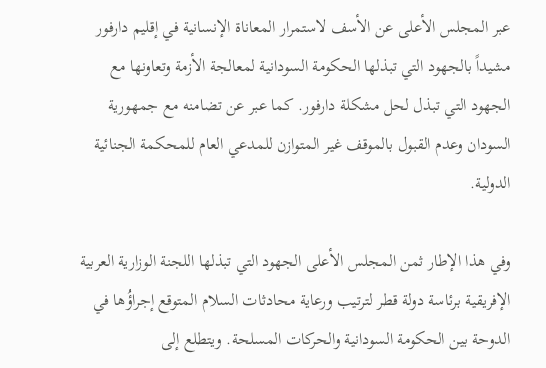عبر المجلس الأعلى عن الأسف لاستمرار المعاناة الإنسانية في إقليم دارفور مشيداً بالجهود التي تبذلها الحكومة السودانية لمعالجة الأزمة وتعاونها مع الجهود التي تبذل لحل مشكلة دارفور. كما عبر عن تضامنه مع جمهورية السودان وعدم القبول بالموقف غير المتوازن للمدعي العام للمحكمة الجنائية الدولية.

وفي هذا الإطار ثمن المجلس الأعلى الجهود التي تبذلها اللجنة الوزارية العربية الإفريقية برئاسة دولة قطر لترتيب ورعاية محادثات السلام المتوقع إجراؤُها في الدوحة بين الحكومة السودانية والحركات المسلحة. ويتطلع إلى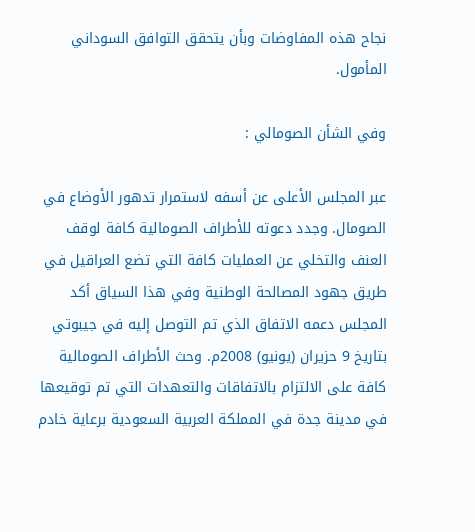نجاح هذه المفاوضات وبأن يتحقق التوافق السوداني المأمول.

وفي الشأن الصومالي :

عبر المجلس الأعلى عن أسفه لاستمرار تدهور الأوضاع في الصومال. وجدد دعوته للأطراف الصومالية كافة لوقف العنف والتخلي عن العمليات كافة التي تضع العراقيل في طريق جهود المصالحة الوطنية وفي هذا السياق أكد المجلس دعمه الاتفاق الذي تم التوصل إليه في جيبوتي بتاريخ 9 حزيران (يونيو) 2008م. وحث الأطراف الصومالية كافة على الالتزام بالاتفاقات والتعهدات التي تم توقيعها في مدينة جدة في المملكة العربية السعودية برعاية خادم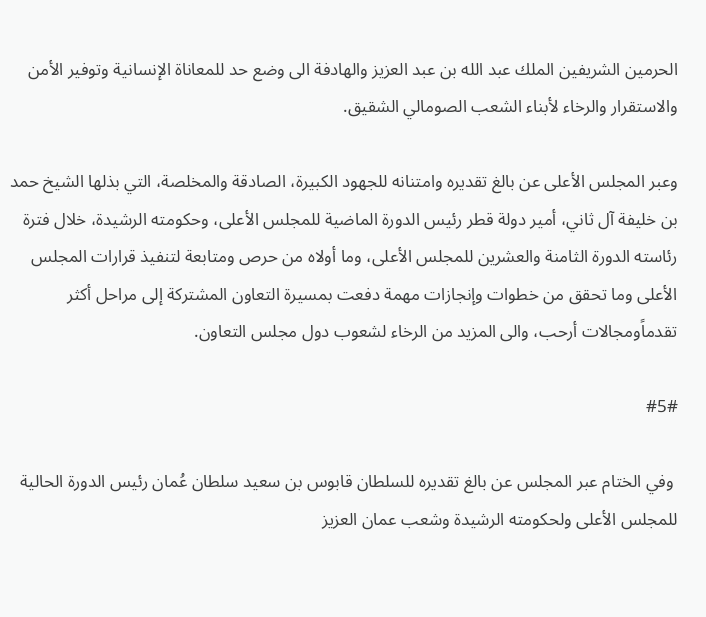الحرمين الشريفين الملك عبد الله بن عبد العزيز والهادفة الى وضع حد للمعاناة الإنسانية وتوفير الأمن والاستقرار والرخاء لأبناء الشعب الصومالي الشقيق.

وعبر المجلس الأعلى عن بالغ تقديره وامتنانه للجهود الكبيرة، الصادقة والمخلصة، التي بذلها الشيخ حمد بن خليفة آل ثاني، أمير دولة قطر رئيس الدورة الماضية للمجلس الأعلى، وحكومته الرشيدة، خلال فترة رئاسته الدورة الثامنة والعشرين للمجلس الأعلى، وما أولاه من حرص ومتابعة لتنفيذ قرارات المجلس الأعلى وما تحقق من خطوات وإنجازات مهمة دفعت بمسيرة التعاون المشتركة إلى مراحل أكثر تقدماًومجالات أرحب، والى المزيد من الرخاء لشعوب دول مجلس التعاون.

#5#

 وفي الختام عبر المجلس عن بالغ تقديره للسلطان قابوس بن سعيد سلطان عُمان رئيس الدورة الحالية للمجلس الأعلى ولحكومته الرشيدة وشعب عمان العزيز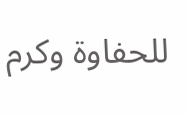للحفاوة وكرم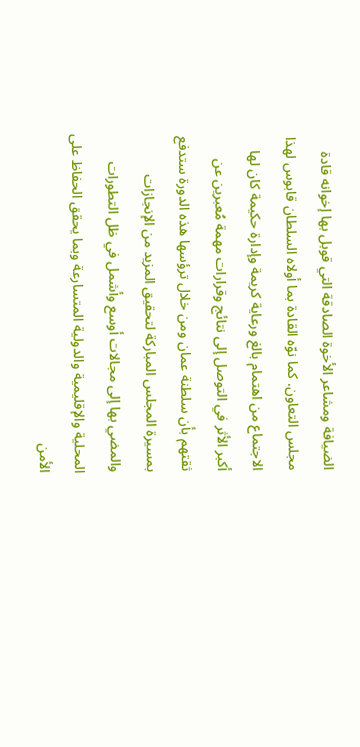الضيافة ومشاعر الأخوة الصادقة التي قوبل بها إخوانه قادة مجلس التعاون. كما نوّه القادة بما أولاه السلطان قابوس لهذا الاجتماع من اهتمام بالغ ورعاية كريمة وإدارة حكيمة كان لها أكبر الأثر في التوصل إلى نتائج وقرارات مهمة مُعبرين عن ثقتهم بأن سلطنة عمان ومن خلال ترؤسها هذه الدورة ستدفع بمسيرة المجلس المباركة لتحقيق المزيد من الإنجازات والمضي بها إلى مجالات أوسع وأشمل في ظل التطورات المحلية والإقليمية والدولية المتسارعة وبما يحقق الحفاظ على الأمن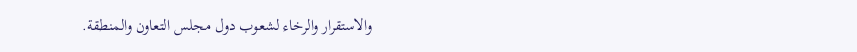والاستقرار والرخاء لشعوب دول مجلس التعاون والمنطقة.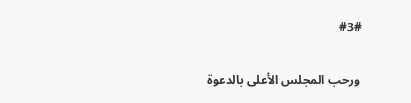#3#

 ورحب المجلس الأعلى بالدعوة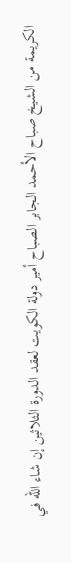الكريمة من الشيخ صباح الأحمد الجابر الصباح أمير دولة الكويت لعقد الدورة الثلاثين إن شاء الله في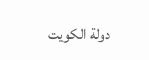دولة الكويت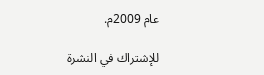عام 2009م.

للإشتراك في النشرة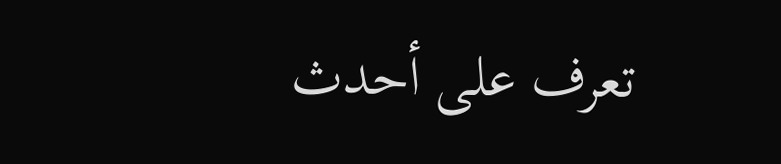تعرف على أحدث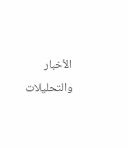الأخبار والتحليلات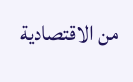من الاقتصادية